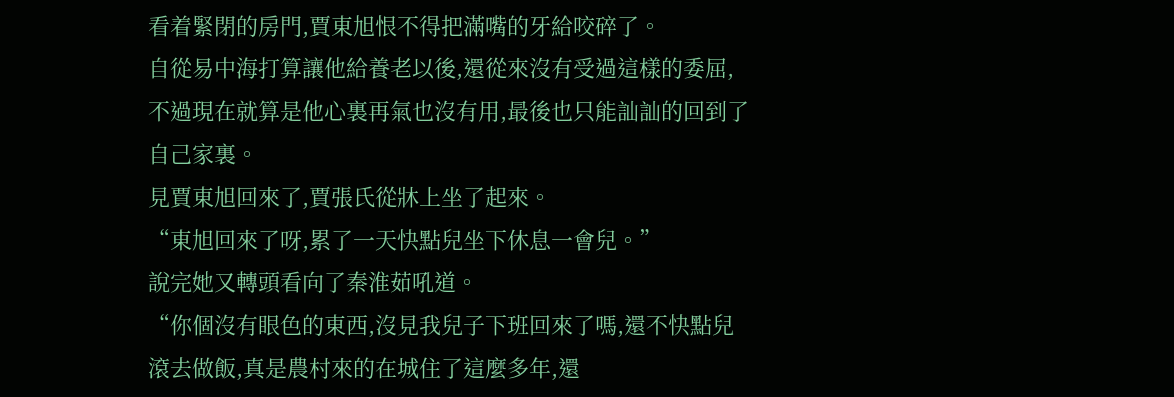看着緊閉的房門,賈東旭恨不得把滿嘴的牙給咬碎了。
自從易中海打算讓他給養老以後,還從來沒有受過這樣的委屈,不過現在就算是他心裏再氣也沒有用,最後也只能訕訕的回到了自己家裏。
見賈東旭回來了,賈張氏從牀上坐了起來。
“東旭回來了呀,累了一天快點兒坐下休息一會兒。”
說完她又轉頭看向了秦淮茹吼道。
“你個沒有眼色的東西,沒見我兒子下班回來了嗎,還不快點兒滾去做飯,真是農村來的在城住了這麼多年,還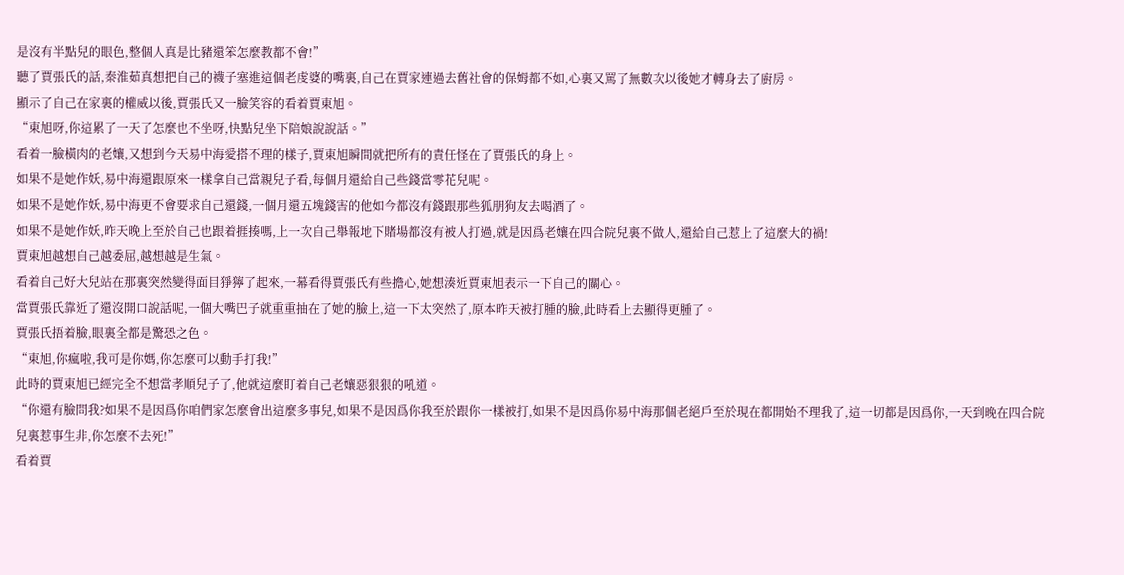是沒有半點兒的眼色,整個人真是比豬還笨怎麼教都不會!”
聽了賈張氏的話,秦淮茹真想把自己的襪子塞進這個老虔婆的嘴裏,自己在賈家連過去舊社會的保姆都不如,心裏又罵了無數次以後她才轉身去了廚房。
顯示了自己在家裏的權威以後,賈張氏又一臉笑容的看着賈東旭。
“東旭呀,你這累了一天了怎麼也不坐呀,快點兒坐下陪娘說說話。”
看着一臉橫肉的老孃,又想到今天易中海愛搭不理的樣子,賈東旭瞬間就把所有的責任怪在了賈張氏的身上。
如果不是她作妖,易中海還跟原來一樣拿自己當親兒子看,每個月還給自己些錢當零花兒呢。
如果不是她作妖,易中海更不會要求自己還錢,一個月還五塊錢害的他如今都沒有錢跟那些狐朋狗友去喝酒了。
如果不是她作妖,昨天晚上至於自己也跟着捱揍嗎,上一次自己舉報地下賭場都沒有被人打過,就是因爲老孃在四合院兒裏不做人,還給自己惹上了這麼大的禍!
賈東旭越想自己越委屈,越想越是生氣。
看着自己好大兒站在那裏突然變得面目猙獰了起來,一幕看得賈張氏有些擔心,她想湊近賈東旭表示一下自己的關心。
當賈張氏靠近了還沒開口說話呢,一個大嘴巴子就重重抽在了她的臉上,這一下太突然了,原本昨天被打腫的臉,此時看上去顯得更腫了。
賈張氏捂着臉,眼裏全都是驚恐之色。
“東旭,你瘋啦,我可是你媽,你怎麼可以動手打我!”
此時的賈東旭已經完全不想當孝順兒子了,他就這麼盯着自己老孃惡狠狠的吼道。
“你還有臉問我?如果不是因爲你咱們家怎麼會出這麼多事兒,如果不是因爲你我至於跟你一樣被打,如果不是因爲你易中海那個老絕戶至於現在都開始不理我了,這一切都是因爲你,一天到晚在四合院兒裏惹事生非,你怎麼不去死!”
看着賈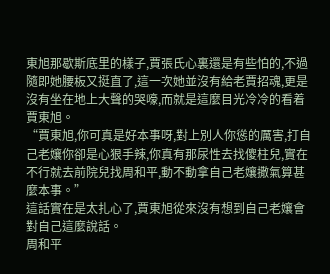東旭那歇斯底里的樣子,賈張氏心裏還是有些怕的,不過隨即她腰板又挺直了,這一次她並沒有給老賈招魂,更是沒有坐在地上大聲的哭嚎,而就是這麼目光冷冷的看着賈東旭。
“賈東旭,你可真是好本事呀,對上別人你慫的厲害,打自己老孃你卻是心狠手辣,你真有那尿性去找傻柱兒,實在不行就去前院兒找周和平,動不動拿自己老孃撒氣算甚麼本事。”
這話實在是太扎心了,賈東旭從來沒有想到自己老孃會對自己這麼說話。
周和平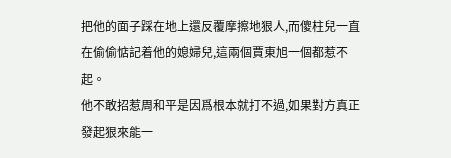把他的面子踩在地上還反覆摩擦地狠人,而傻柱兒一直在偷偷惦記着他的媳婦兒,這兩個賈東旭一個都惹不起。
他不敢招惹周和平是因爲根本就打不過,如果對方真正發起狠來能一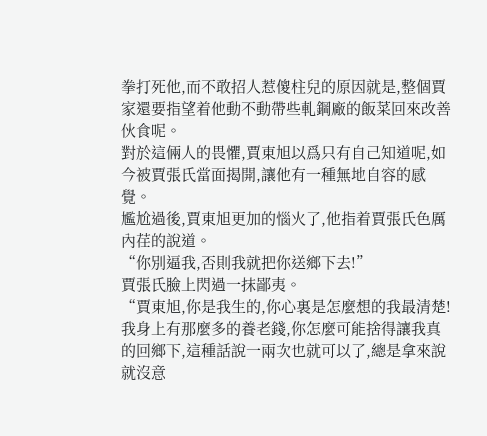拳打死他,而不敢招人惹傻柱兒的原因就是,整個賈家還要指望着他動不動帶些軋鋼廠的飯菜回來改善伙食呢。
對於這倆人的畏懼,賈東旭以爲只有自己知道呢,如今被賈張氏當面揭開,讓他有一種無地自容的感覺。
尷尬過後,賈東旭更加的惱火了,他指着賈張氏色厲內荏的說道。
“你別逼我,否則我就把你送鄉下去!”
賈張氏臉上閃過一抹鄙夷。
“賈東旭,你是我生的,你心裏是怎麼想的我最清楚!我身上有那麼多的養老錢,你怎麼可能捨得讓我真的回鄉下,這種話說一兩次也就可以了,總是拿來說就沒意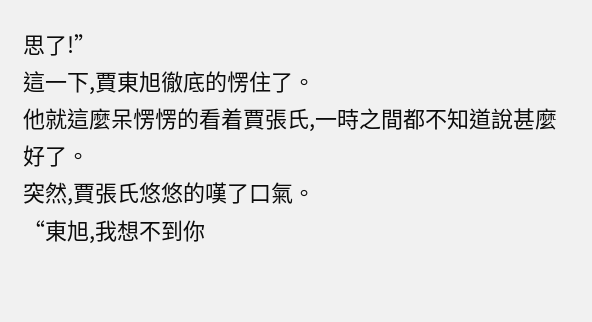思了!”
這一下,賈東旭徹底的愣住了。
他就這麼呆愣愣的看着賈張氏,一時之間都不知道說甚麼好了。
突然,賈張氏悠悠的嘆了口氣。
“東旭,我想不到你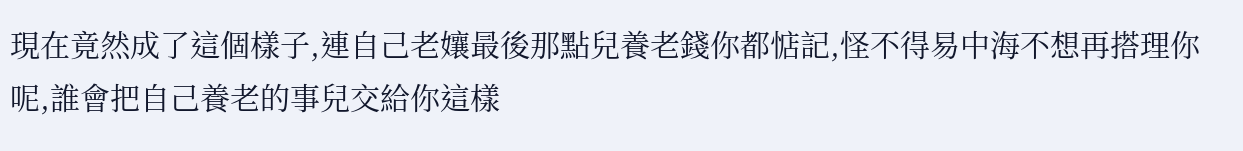現在竟然成了這個樣子,連自己老孃最後那點兒養老錢你都惦記,怪不得易中海不想再搭理你呢,誰會把自己養老的事兒交給你這樣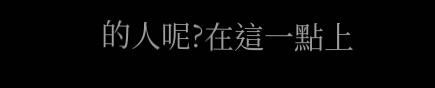的人呢?在這一點上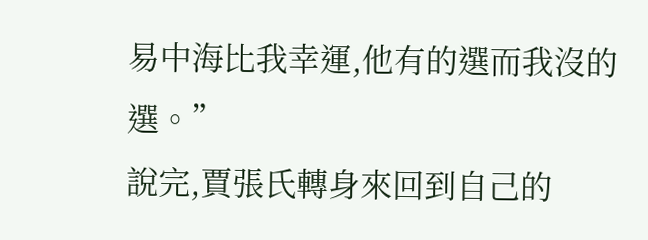易中海比我幸運,他有的選而我沒的選。”
說完,賈張氏轉身來回到自己的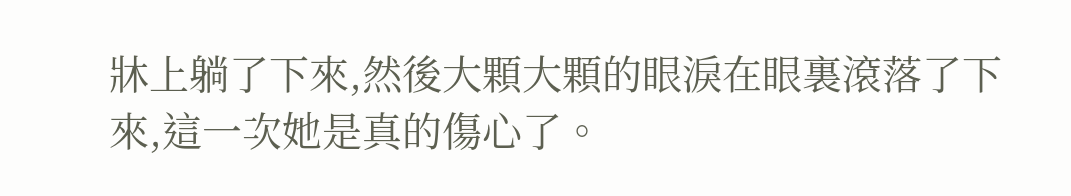牀上躺了下來,然後大顆大顆的眼淚在眼裏滾落了下來,這一次她是真的傷心了。